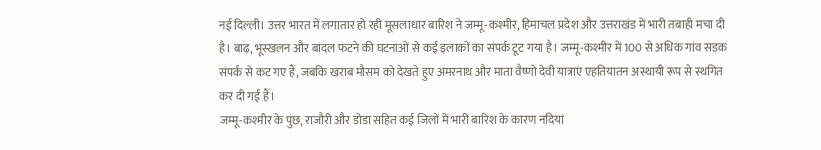नई दिल्ली। उत्तर भारत में लगातार हो रही मूसलाधार बारिश ने जम्मू-कश्मीर, हिमाचल प्रदेश और उत्तराखंड में भारी तबाही मचा दी है। बाढ़, भूस्खलन और बादल फटने की घटनाओं से कई इलाकों का संपर्क टूट गया है। जम्मू-कश्मीर में 100 से अधिक गांव सड़क संपर्क से कट गए हैं, जबकि खराब मौसम को देखते हुए अमरनाथ और माता वैष्णो देवी यात्राएं एहतियातन अस्थायी रूप से स्थगित कर दी गई हैं।
जम्मू-कश्मीर के पुंछ, राजौरी और डोडा सहित कई जिलों में भारी बारिश के कारण नदियां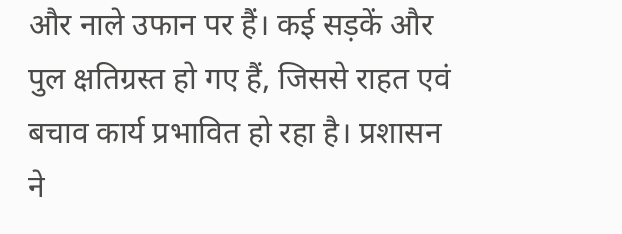और नाले उफान पर हैं। कई सड़कें और पुल क्षतिग्रस्त हो गए हैं, जिससे राहत एवं बचाव कार्य प्रभावित हो रहा है। प्रशासन ने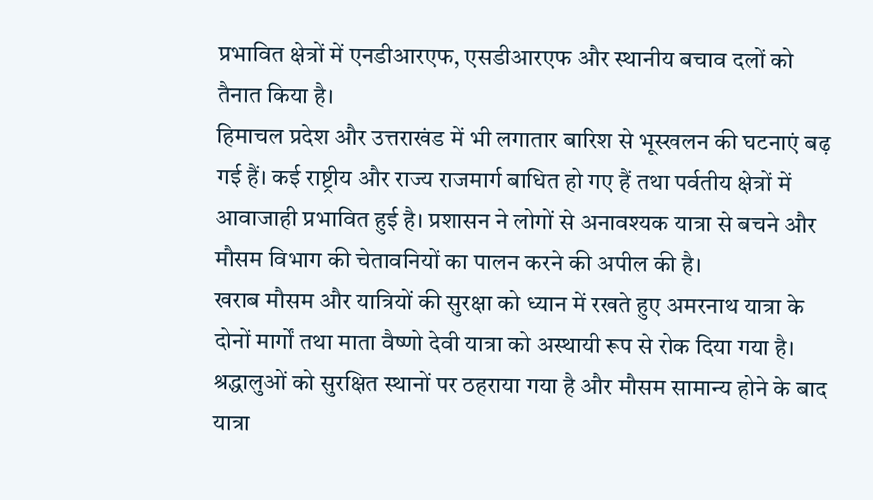प्रभावित क्षेत्रों में एनडीआरएफ, एसडीआरएफ और स्थानीय बचाव दलों को तैनात किया है।
हिमाचल प्रदेश और उत्तराखंड में भी लगातार बारिश से भूस्खलन की घटनाएं बढ़ गई हैं। कई राष्ट्रीय और राज्य राजमार्ग बाधित हो गए हैं तथा पर्वतीय क्षेत्रों में आवाजाही प्रभावित हुई है। प्रशासन ने लोगों से अनावश्यक यात्रा से बचने और मौसम विभाग की चेतावनियों का पालन करने की अपील की है।
खराब मौसम और यात्रियों की सुरक्षा को ध्यान में रखते हुए अमरनाथ यात्रा के दोनों मार्गों तथा माता वैष्णो देवी यात्रा को अस्थायी रूप से रोक दिया गया है। श्रद्धालुओं को सुरक्षित स्थानों पर ठहराया गया है और मौसम सामान्य होने के बाद यात्रा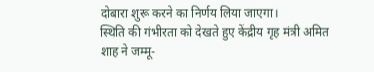दोबारा शुरू करने का निर्णय लिया जाएगा।
स्थिति की गंभीरता को देखते हुए केंद्रीय गृह मंत्री अमित शाह ने जम्मू-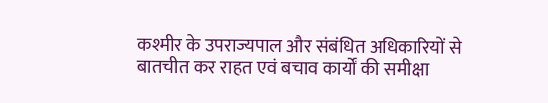कश्मीर के उपराज्यपाल और संबंधित अधिकारियों से बातचीत कर राहत एवं बचाव कार्यों की समीक्षा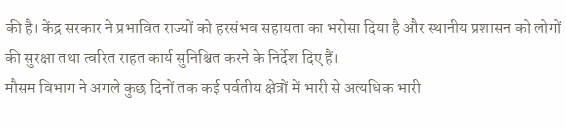की है। केंद्र सरकार ने प्रभावित राज्यों को हरसंभव सहायता का भरोसा दिया है और स्थानीय प्रशासन को लोगों की सुरक्षा तथा त्वरित राहत कार्य सुनिश्चित करने के निर्देश दिए हैं।
मौसम विभाग ने अगले कुछ दिनों तक कई पर्वतीय क्षेत्रों में भारी से अत्यधिक भारी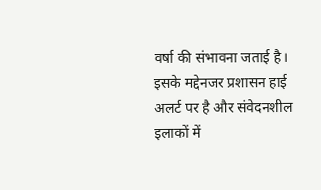वर्षा की संभावना जताई है। इसके मद्देनजर प्रशासन हाई अलर्ट पर है और संवेदनशील इलाकों में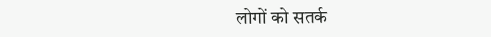लोगों को सतर्क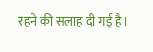रहने की सलाह दी गई है।